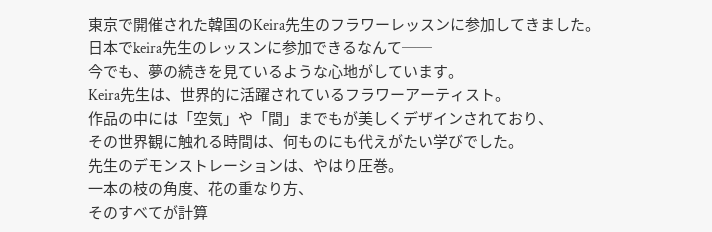東京で開催された韓国のKeira先生のフラワーレッスンに参加してきました。
日本でkeira先生のレッスンに参加できるなんて──
今でも、夢の続きを見ているような心地がしています。
Keira先生は、世界的に活躍されているフラワーアーティスト。
作品の中には「空気」や「間」までもが美しくデザインされており、
その世界観に触れる時間は、何ものにも代えがたい学びでした。
先生のデモンストレーションは、やはり圧巻。
一本の枝の角度、花の重なり方、
そのすべてが計算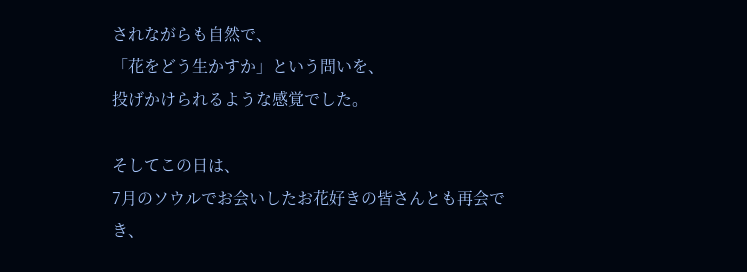されながらも自然で、
「花をどう生かすか」という問いを、
投げかけられるような感覚でした。

そしてこの日は、
7月のソウルでお会いしたお花好きの皆さんとも再会でき、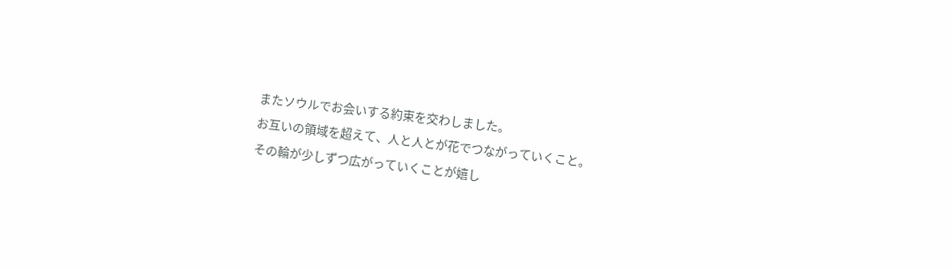またソウルでお会いする約束を交わしました。
お互いの領域を超えて、人と人とが花でつながっていくこと。
その輪が少しずつ広がっていくことが嬉し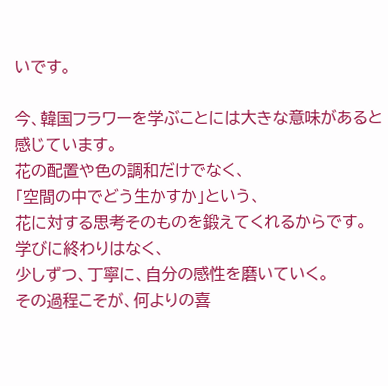いです。

今、韓国フラワーを学ぶことには大きな意味があると感じています。
花の配置や色の調和だけでなく、
「空間の中でどう生かすか」という、
花に対する思考そのものを鍛えてくれるからです。
学びに終わりはなく、
少しずつ、丁寧に、自分の感性を磨いていく。
その過程こそが、何よりの喜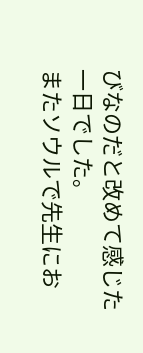びなのだと改めて感じた一日でした。
またソウルで先生にお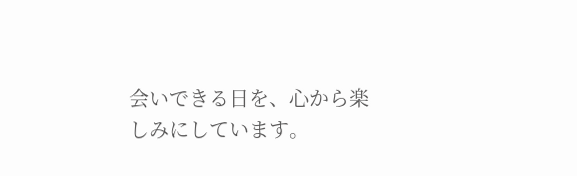会いできる日を、心から楽しみにしています。